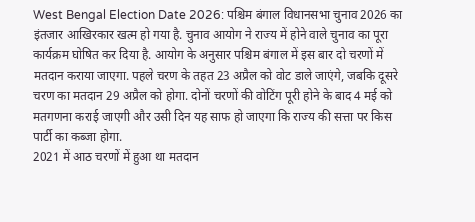West Bengal Election Date 2026: पश्चिम बंगाल विधानसभा चुनाव 2026 का इंतजार आखिरकार खत्म हो गया है. चुनाव आयोग ने राज्य में होने वाले चुनाव का पूरा कार्यक्रम घोषित कर दिया है. आयोग के अनुसार पश्चिम बंगाल में इस बार दो चरणों में मतदान कराया जाएगा. पहले चरण के तहत 23 अप्रैल को वोट डाले जाएंगे, जबकि दूसरे चरण का मतदान 29 अप्रैल को होगा. दोनों चरणों की वोटिंग पूरी होने के बाद 4 मई को मतगणना कराई जाएगी और उसी दिन यह साफ हो जाएगा कि राज्य की सत्ता पर किस पार्टी का कब्जा होगा.
2021 में आठ चरणों में हुआ था मतदान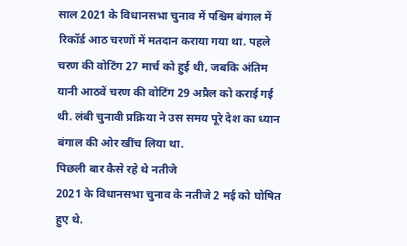साल 2021 के विधानसभा चुनाव में पश्चिम बंगाल में रिकॉर्ड आठ चरणों में मतदान कराया गया था. पहले चरण की वोटिंग 27 मार्च को हुई थी, जबकि अंतिम यानी आठवें चरण की वोटिंग 29 अप्रैल को कराई गई थी. लंबी चुनावी प्रक्रिया ने उस समय पूरे देश का ध्यान बंगाल की ओर खींच लिया था.
पिछली बार कैसे रहे थे नतीजे
2021 के विधानसभा चुनाव के नतीजे 2 मई को घोषित हुए थे.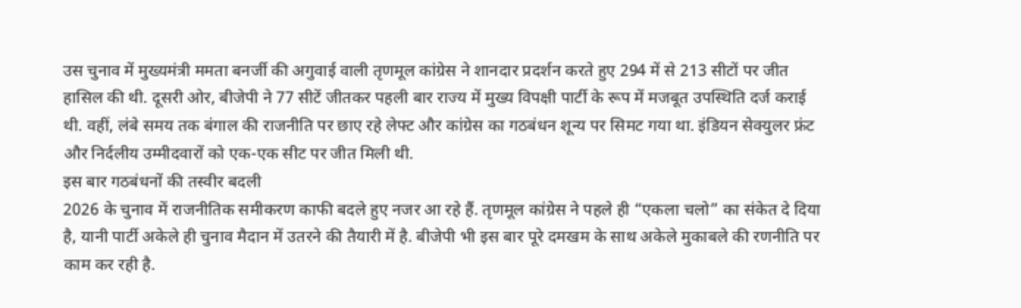उस चुनाव में मुख्यमंत्री ममता बनर्जी की अगुवाई वाली तृणमूल कांग्रेस ने शानदार प्रदर्शन करते हुए 294 में से 213 सीटों पर जीत हासिल की थी. दूसरी ओर, बीजेपी ने 77 सीटें जीतकर पहली बार राज्य में मुख्य विपक्षी पार्टी के रूप में मजबूत उपस्थिति दर्ज कराई थी. वहीं, लंबे समय तक बंगाल की राजनीति पर छाए रहे लेफ्ट और कांग्रेस का गठबंधन शून्य पर सिमट गया था. इंडियन सेक्युलर फ्रंट और निर्दलीय उम्मीदवारों को एक-एक सीट पर जीत मिली थी.
इस बार गठबंधनों की तस्वीर बदली
2026 के चुनाव में राजनीतिक समीकरण काफी बदले हुए नजर आ रहे हैं. तृणमूल कांग्रेस ने पहले ही “एकला चलो” का संकेत दे दिया है, यानी पार्टी अकेले ही चुनाव मैदान में उतरने की तैयारी में है. बीजेपी भी इस बार पूरे दमखम के साथ अकेले मुकाबले की रणनीति पर काम कर रही है.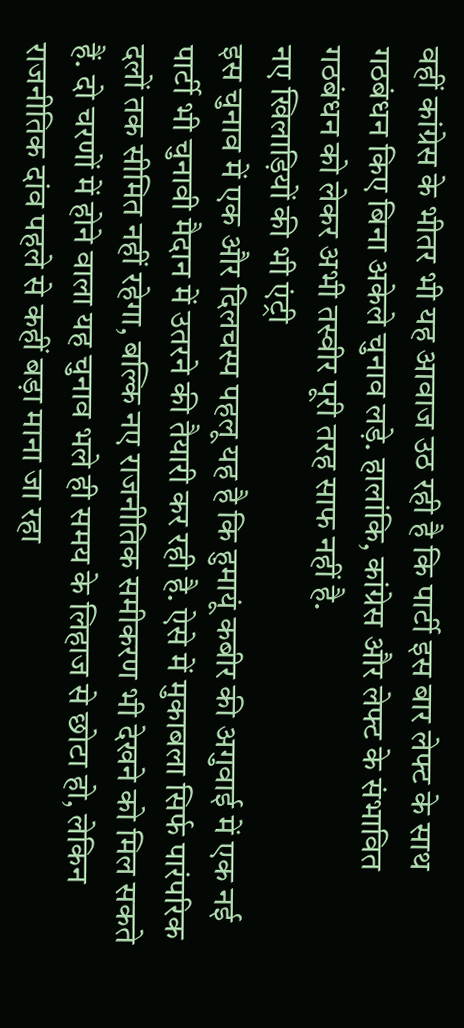वहीं कांग्रेस के भीतर भी यह आवाज उठ रही है कि पार्टी इस बार लेफ्ट के साथ गठबंधन किए बिना अकेले चुनाव लड़े. हालांकि, कांग्रेस और लेफ्ट के संभावित गठबंधन को लेकर अभी तस्वीर पूरी तरह साफ नहीं है.
नए खिलाड़ियों की भी एंट्री
इस चुनाव में एक और दिलचस्प पहलू यह है कि हुमायूं कबीर की अगुवाई में एक नई पार्टी भी चुनावी मैदान में उतरने की तैयारी कर रही है. ऐसे में मुकाबला सिर्फ पारंपरिक दलों तक सीमित नहीं रहेगा, बल्कि नए राजनीतिक समीकरण भी देखने को मिल सकते हैं. दो चरणों में होने वाला यह चुनाव भले ही समय के लिहाज से छोटा हो, लेकिन राजनीतिक दांव पहले से कहीं बड़ा माना जा रहा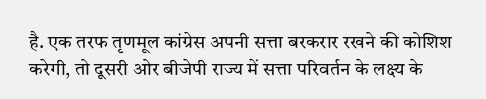है. एक तरफ तृणमूल कांग्रेस अपनी सत्ता बरकरार रखने की कोशिश करेगी, तो दूसरी ओर बीजेपी राज्य में सत्ता परिवर्तन के लक्ष्य के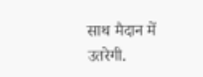साथ मैदान में उतरेगी.